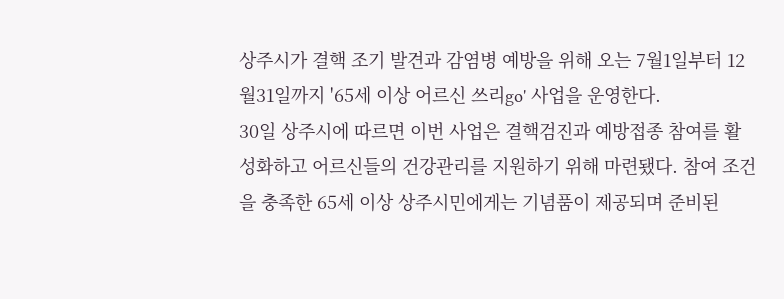상주시가 결핵 조기 발견과 감염병 예방을 위해 오는 7월1일부터 12월31일까지 '65세 이상 어르신 쓰리go' 사업을 운영한다.
30일 상주시에 따르면 이번 사업은 결핵검진과 예방접종 참여를 활성화하고 어르신들의 건강관리를 지원하기 위해 마련됐다. 참여 조건을 충족한 65세 이상 상주시민에게는 기념품이 제공되며 준비된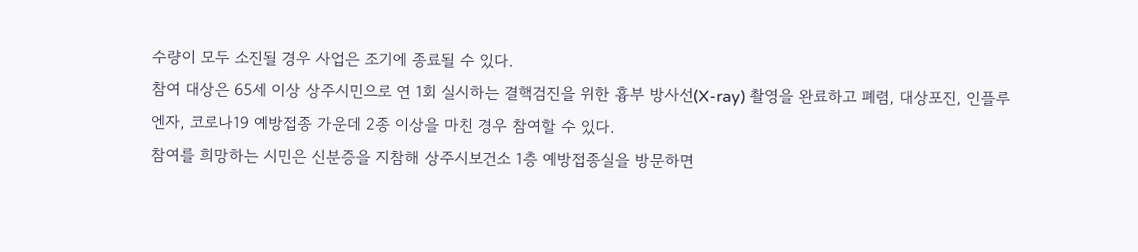수량이 모두 소진될 경우 사업은 조기에 종료될 수 있다.
참여 대상은 65세 이상 상주시민으로 연 1회 실시하는 결핵검진을 위한 흉부 방사선(X-ray) 촬영을 완료하고 폐렴, 대상포진, 인플루엔자, 코로나19 예방접종 가운데 2종 이상을 마친 경우 참여할 수 있다.
참여를 희망하는 시민은 신분증을 지참해 상주시보건소 1층 예방접종실을 방문하면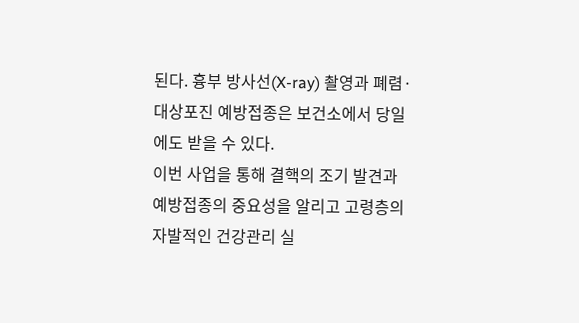된다. 흉부 방사선(X-ray) 촬영과 폐렴·대상포진 예방접종은 보건소에서 당일에도 받을 수 있다.
이번 사업을 통해 결핵의 조기 발견과 예방접종의 중요성을 알리고 고령층의 자발적인 건강관리 실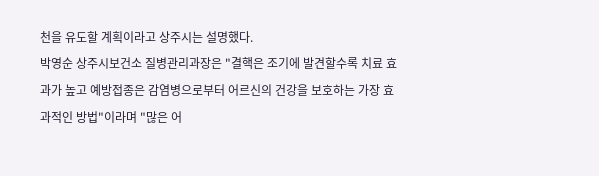천을 유도할 계획이라고 상주시는 설명했다.
박영순 상주시보건소 질병관리과장은 "결핵은 조기에 발견할수록 치료 효과가 높고 예방접종은 감염병으로부터 어르신의 건강을 보호하는 가장 효과적인 방법"이라며 "많은 어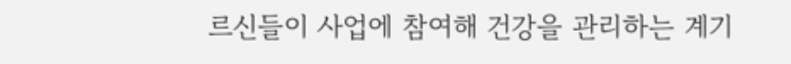르신들이 사업에 참여해 건강을 관리하는 계기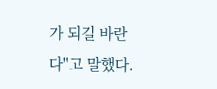가 되길 바란다"고 말했다.